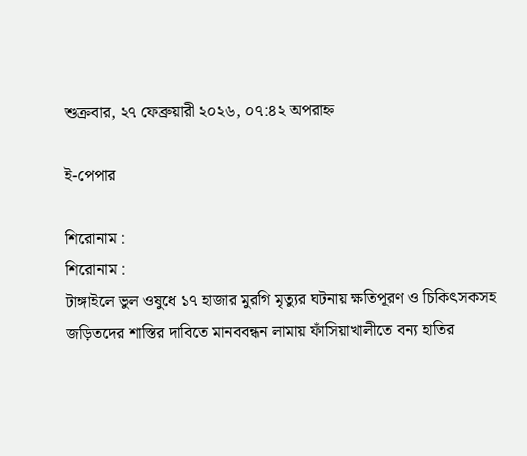শুক্রবার, ২৭ ফেব্রুয়ারী ২০২৬, ০৭:৪২ অপরাহ্ন

ই-পেপার

শিরোনাম :
শিরোনাম :
টাঙ্গাইলে ভুল ওষুধে ১৭ হাজার মুরগি মৃত্যুর ঘটনায় ক্ষতিপূরণ ও চিকিৎসকসহ জড়িতদের শাস্তির দাবিতে মানববন্ধন লামায় ফাঁসিয়াখালীতে বন্য হাতির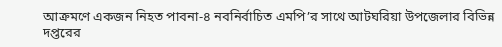আক্রমণে একজন নিহত পাবনা-৪ নবনির্বাচিত এমপি’র সাথে আটঘরিয়া উপজেলার বিভিন্ন দপ্তরের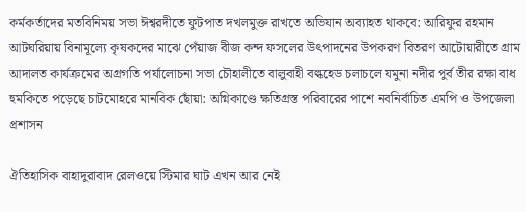কর্মকর্তাদের মতবিনিময় সভা ঈশ্বরদীতে ফুটপাত দখলমুক্ত রাখতে অভিযান অব্যাহত থাকবে: আরিফুর রহমান আটঘরিয়ায় বিনামূল্যে কৃষকদের মাঝে পেঁয়াজ বীজ কন্দ ফসলের উৎপাদনের উপকরণ বিতরণ আটোয়ারীতে গ্রাম আদালত কার্যক্রমের অগ্রগতি পর্যালোচনা সভা চৌহালীতে বালুবাহী বল্কহেড চলাচলে যমুনা নদীর পুর্ব তীর রক্ষা বাধ হুমকিতে পড়েছে চাটমোহরে মানবিক ছোঁয়া: অগ্নিকাণ্ডে ক্ষতিগ্রস্ত পরিবারের পাশে নবনির্বাচিত এমপি ও উপজেলা প্রশাসন

ঐতিহাসিক বাহাদুরাবাদ রেলওয়ে স্টিমার ঘাট এখন আর নেই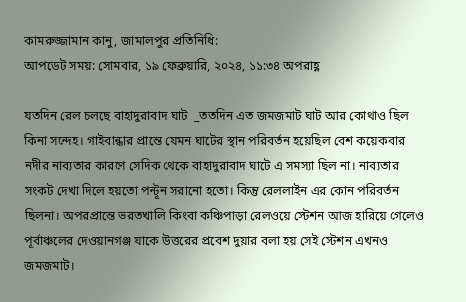কামরুজ্জামান কানু, জামালপুর প্রতিনিধি:
আপডেট সময়: সোমবার, ১৯ ফেব্রুয়ারি, ২০২৪, ১১:৩৪ অপরাহ্ণ

যতদিন রেল চলছে বাহাদুরাবাদ ঘাট  _ততদিন এত জমজমাট ঘাট আর কোথাও ছিল কিনা সন্দেহ। গাইবান্ধার প্রান্তে যেমন ঘাটের স্থান পরিবর্তন হয়েছিল বেশ কয়েকবার নদীর নাব্যতার কারণে সেদিক থেকে বাহাদুরাবাদ ঘাটে এ সমস্যা ছিল না। নাব্যতার সংকট দেখা দিলে হয়তো পন্টূন সরানো হতো। কিন্তু রেললাইন এর কোন পরিবর্তন ছিলনা। অপরপ্রান্তে ভরতখালি কিংবা কঞ্চিপাড়া রেলওয়ে স্টেশন আজ হারিয়ে গেলেও পূর্বাঞ্চলের দেওয়ানগঞ্জ যাকে উত্তরের প্রবেশ দুয়ার বলা হয় সেই স্টেশন এখনও জমজমাট।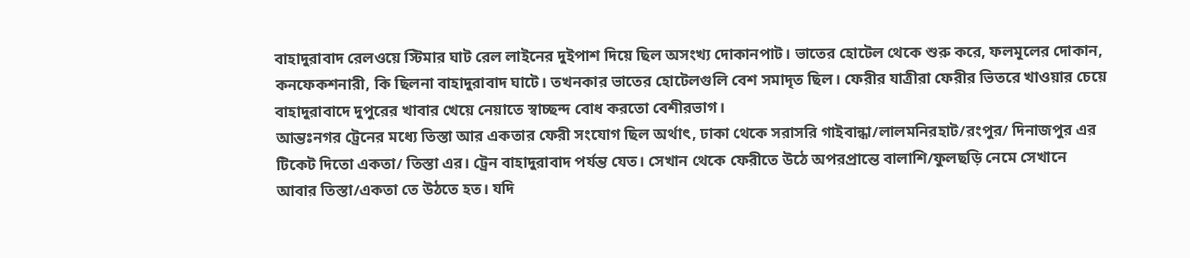বাহাদুরাবাদ রেলওয়ে স্টিমার ঘাট রেল লাইনের দুইপাশ দিয়ে ছিল অসংখ্য দোকানপাট। ভাতের হোটেল থেকে শুরু করে, ফলমূলের দোকান, কনফেকশনারী, কি ছিলনা বাহাদুরাবাদ ঘাটে। তখনকার ভাতের হোটেলগুলি বেশ সমাদৃত ছিল। ফেরীর যাত্রীরা ফেরীর ভিতরে খাওয়ার চেয়ে বাহাদুরাবাদে দুপুরের খাবার খেয়ে নেয়াতে স্বাচ্ছন্দ বোধ করতো বেশীরভাগ।
আন্তঃনগর ট্রেনের মধ্যে তিস্তা আর একতার ফেরী সংযোগ ছিল অর্থাৎ, ঢাকা থেকে সরাসরি গাইবান্ধা/লালমনিরহাট/রংপুর/ দিনাজপুর এর টিকেট দিতো একতা/ তিস্তা এর। ট্রেন বাহাদুরাবাদ পর্যন্ত যেত। সেখান থেকে ফেরীতে উঠে অপরপ্রান্তে বালাশি/ফুলছড়ি নেমে সেখানে আবার তিস্তা/একতা তে উঠতে হত। যদি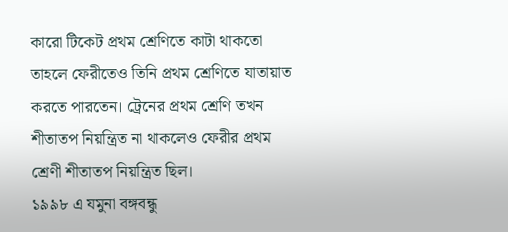কারো টিকেট প্রথম শ্রেণিতে কাটা থাকতো তাহলে ফেরীতেও তিনি প্রথম শ্রেণিতে যাতায়াত করতে পারতেন। ট্রেনের প্রথম শ্রেণি তখন শীতাতপ নিয়ন্ত্রিত না থাকলেও ফেরীর প্রথম শ্রেণী শীতাতপ নিয়ন্ত্রিত ছিল।
১৯৯৮ এ যমুনা বঙ্গবন্ধু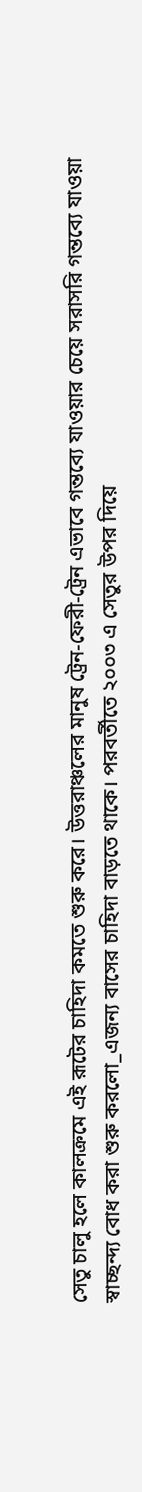সেতু চালু হলে কালক্রমে এই রূটের চাহিদা কমতে শুরু করে। উত্তরাঞ্চলের মানুষ ট্রেন-ফেরী-ট্রেন এভাবে গন্তব্যে যাওয়ার চেয়ে সরাসরি গন্তব্যে যাওয়া স্বাচ্ছন্দ্য বোধ করা শুরু করলো_এজন্য বাসের চাহিদা বাড়তে থাকে। পরবর্তীতে ২০০৩ এ সেতুর উপর দিয়ে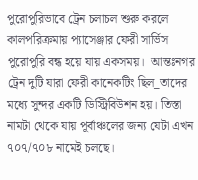পুরোপুরিভাবে ট্রেন চলাচল শুরু করলে কালপরিক্রমায় প্যাসেঞ্জার ফেরী সার্ভিস পুরোপুরি বন্ধ হয়ে যায় একসময়।  আন্তঃনগর ট্রেন দুটি যারা ফেরী কানেকটিং ছিল_তাদের মধ্যে সুন্দর একটি ডিস্ট্রিবিউশন হয়। তিস্তা নামটা থেকে যায় পূর্বাঞ্চলের জন্য যেটা এখন ৭০৭/৭০৮ নামেই চলছে।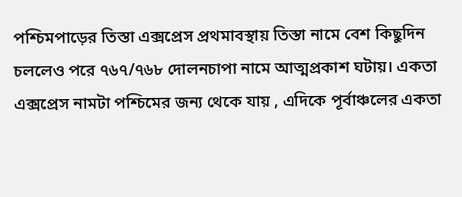পশ্চিমপাড়ের তিস্তা এক্সপ্রেস প্রথমাবস্থায় তিস্তা নামে বেশ কিছুদিন চললেও পরে ৭৬৭/৭৬৮ দোলনচাপা নামে আত্মপ্রকাশ ঘটায়। একতা এক্সপ্রেস নামটা পশ্চিমের জন্য থেকে যায় , এদিকে পূর্বাঞ্চলের একতা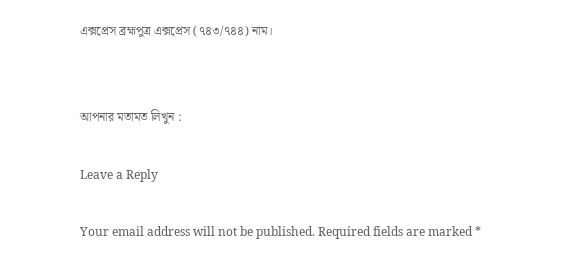এক্সপ্রেস ব্রহ্মপুত্র এক্সপ্রেস (৭৪৩/৭৪৪) নাম।


আপনার মতামত লিখুন :

Leave a Reply

Your email address will not be published. Required fields are marked *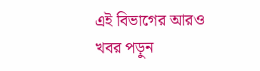এই বিভাগের আরও খবর পড়ুন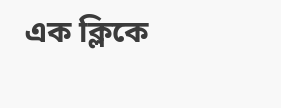এক ক্লিকে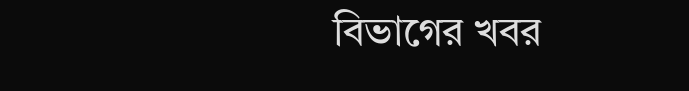বিভাগের খবর